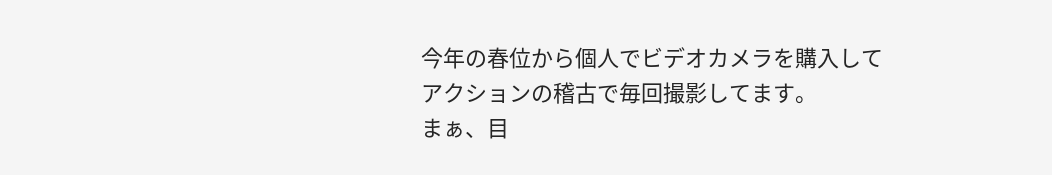今年の春位から個人でビデオカメラを購入して
アクションの稽古で毎回撮影してます。
まぁ、目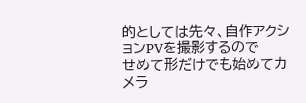的としては先々、自作アクションPVを撮影するので
せめて形だけでも始めてカメラ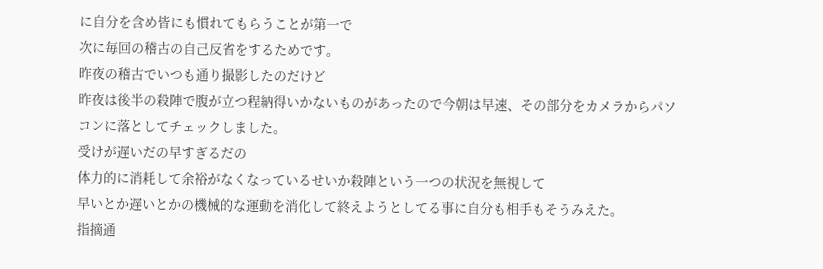に自分を含め皆にも慣れてもらうことが第一で
次に毎回の稽古の自己反省をするためです。
昨夜の稽古でいつも通り撮影したのだけど
昨夜は後半の殺陣で腹が立つ程納得いかないものがあったので今朝は早速、その部分をカメラからパソコンに落としてチェックしました。
受けが遅いだの早すぎるだの
体力的に消耗して余裕がなくなっているせいか殺陣という一つの状況を無視して
早いとか遅いとかの機械的な運動を消化して終えようとしてる事に自分も相手もそうみえた。
指摘通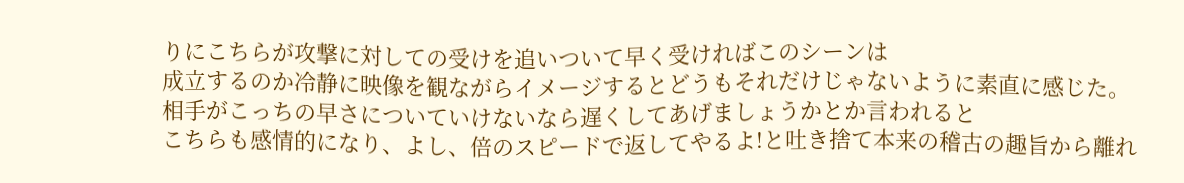りにこちらが攻撃に対しての受けを追いついて早く受ければこのシーンは
成立するのか冷静に映像を観ながらイメージするとどうもそれだけじゃないように素直に感じた。
相手がこっちの早さについていけないなら遅くしてあげましょうかとか言われると
こちらも感情的になり、よし、倍のスピードで返してやるよ!と吐き捨て本来の稽古の趣旨から離れ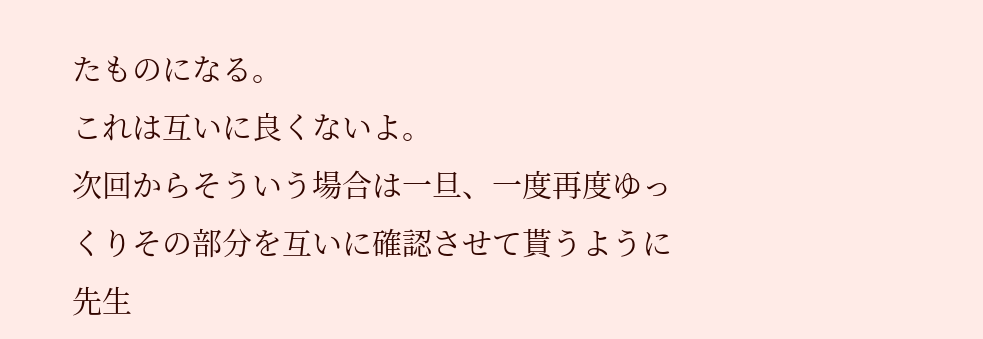たものになる。
これは互いに良くないよ。
次回からそういう場合は一旦、一度再度ゆっくりその部分を互いに確認させて貰うように先生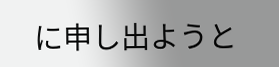に申し出ようと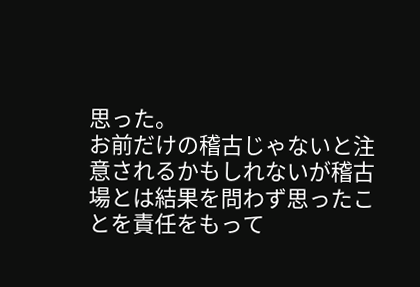思った。
お前だけの稽古じゃないと注意されるかもしれないが稽古場とは結果を問わず思ったことを責任をもって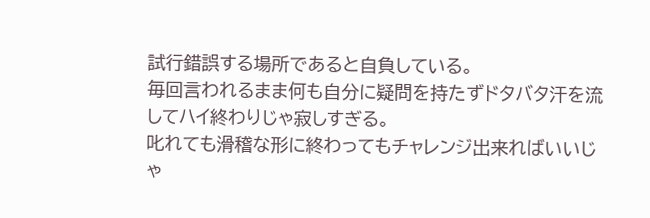試行錯誤する場所であると自負している。
毎回言われるまま何も自分に疑問を持たずドタバタ汗を流してハイ終わりじゃ寂しすぎる。
叱れても滑稽な形に終わってもチャレンジ出来ればいいじゃ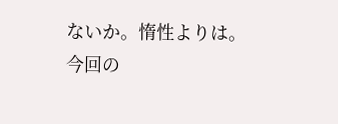ないか。惰性よりは。
今回の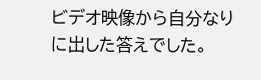ビデオ映像から自分なりに出した答えでした。